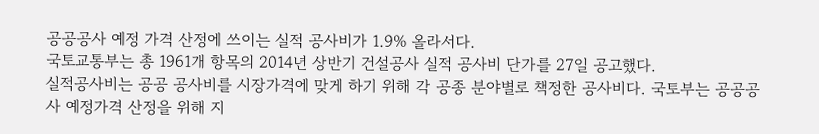공공공사 예정 가격 산정에 쓰이는 실적 공사비가 1.9% 올라서다.
국토교통부는 총 1961개 항목의 2014년 상반기 건설공사 실적 공사비 단가를 27일 공고했다.
실적공사비는 공공 공사비를 시장가격에 맞게 하기 위해 각 공종 분야별로 책정한 공사비다. 국토부는 공공공사 예정가격 산정을 위해 지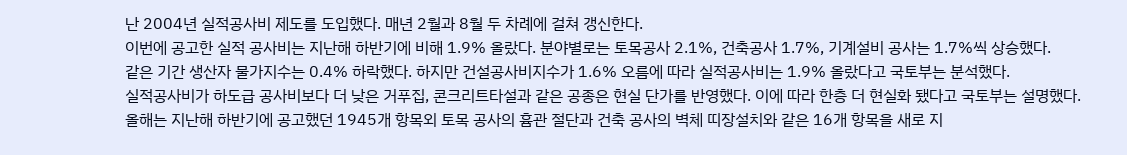난 2004년 실적공사비 제도를 도입했다. 매년 2월과 8월 두 차례에 걸쳐 갱신한다.
이번에 공고한 실적 공사비는 지난해 하반기에 비해 1.9% 올랐다. 분야별로는 토목공사 2.1%, 건축공사 1.7%, 기계설비 공사는 1.7%씩 상승했다.
같은 기간 생산자 물가지수는 0.4% 하락했다. 하지만 건설공사비지수가 1.6% 오름에 따라 실적공사비는 1.9% 올랐다고 국토부는 분석했다.
실적공사비가 하도급 공사비보다 더 낮은 거푸집, 콘크리트타설과 같은 공종은 현실 단가를 반영했다. 이에 따라 한층 더 현실화 됐다고 국토부는 설명했다.
올해는 지난해 하반기에 공고했던 1945개 항목외 토목 공사의 흄관 절단과 건축 공사의 벽체 띠장설치와 같은 16개 항목을 새로 지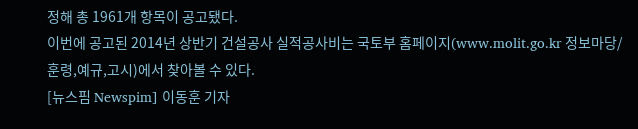정해 총 1961개 항목이 공고됐다.
이번에 공고된 2014년 상반기 건설공사 실적공사비는 국토부 홈페이지(www.molit.go.kr 정보마당/훈령,예규,고시)에서 찾아볼 수 있다.
[뉴스핌 Newspim] 이동훈 기자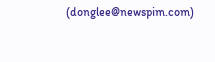(donglee@newspim.com)